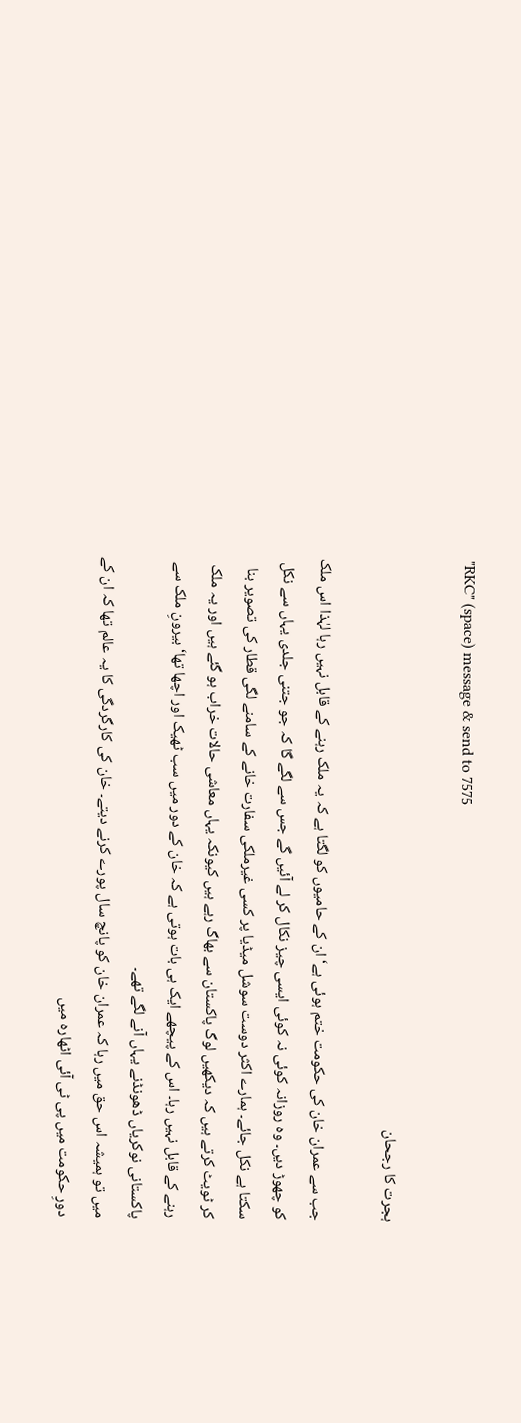"RKC" (space) message & send to 7575

ہجرت کا رجحان

جب سے عمران خان کی حکومت ختم ہوئی ہے‘ ان کے حامیوں کو لگتا ہے کہ یہ ملک رہنے کے قابل نہیں رہا لہٰذا اس ملک کو چھوڑ دیں۔ وہ روزانہ کوئی نہ کوئی ایسی چیز نکال کر لے آئیں گے جس سے لگے گا کہ جو جتنی جلدی یہاں سے نکل سکتا ہے نکل جائے۔ ہمارے اکثر دوست سوشل میڈیا پر کسی غیرملکی سفارت خانے کے سامنے لگی قطار کی تصویر بنا کر ٹویٹ کرتے ہیں کہ دیکھیں لوگ پاکستان سے بھاگ رہے ہیں کیونکہ یہاں معاشی حالات خراب ہو گئے ہیں اور یہ ملک رہنے کے قابل نہیں رہا۔ اس کے پیچھے ایک ہی بات ہوتی ہے کہ خان کے دور میں سب ٹھیک اور اچھا تھا‘ بیرونِ ملک سے پاکستانی نوکریاں ڈھونڈنے یہاں آنے لگے تھے۔
میں تو ہمیشہ اس حق میں رہا کہ عمران خان کو پانچ سال پورے کرنے دیتے۔ خان کی کارگردگی کا یہ عالم تھا کہ ان کے دورِ حکومت میں پی ٹی آئی اٹھارہ میں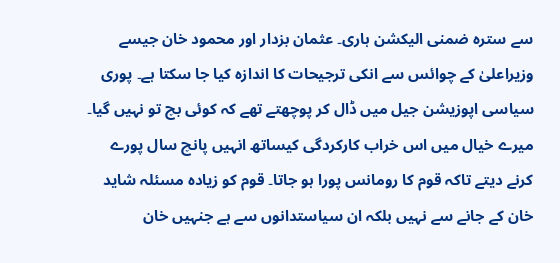سے سترہ ضمنی الیکشن ہاری۔ عثمان بزدار اور محمود خان جیسے وزیراعلیٰ کے چوائس سے انکی ترجیحات کا اندازہ کیا جا سکتا ہے۔ پوری سیاسی اپوزیشن جیل میں ڈال کر پوچھتے تھے کہ کوئی بچ تو نہیں گیا۔ میرے خیال میں اس خراب کارکردگی کیساتھ انہیں پانچ سال پورے کرنے دیتے تاکہ قوم کا رومانس پورا ہو جاتا۔ قوم کو زیادہ مسئلہ شاید خان کے جانے سے نہیں بلکہ ان سیاستدانوں سے ہے جنہیں خان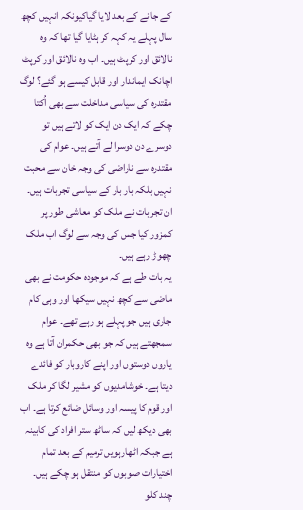کے جانے کے بعد لایا گیاکیونکہ انہیں کچھ سال پہلے یہ کہہ کر ہٹایا گیا تھا کہ وہ نالائق اور کرپٹ ہیں۔ اب وہ نالائق اور کرپٹ اچانک ایماندار اور قابل کیسے ہو گئے؟ لوگ مقتدرہ کی سیاسی مداخلت سے بھی اُکتا چکے کہ ایک دن ایک کو لاتے ہیں تو دوسرے دن دوسرا لے آتے ہیں۔ عوام کی مقتدرہ سے ناراضی کی وجہ خان سے محبت نہیں بلکہ بار بار کے سیاسی تجربات ہیں۔ ان تجربات نے ملک کو معاشی طور پر کمزور کیا جس کی وجہ سے لوگ اب ملک چھوڑ رہے ہیں۔
یہ بات طے ہے کہ موجودہ حکومت نے بھی ماضی سے کچھ نہیں سیکھا اور وہی کام جاری ہیں جو پہلے ہو رہے تھے۔ عوام سمجھتے ہیں کہ جو بھی حکمران آتا ہے وہ یاروں دوستوں اور اپنے کاروبار کو فائدے دیتا ہے۔ خوشامدیوں کو مشیر لگا کر ملک اور قوم کا پیسہ اور وسائل ضائع کرتا ہے۔ اب بھی دیکھ لیں کہ ساٹھ ستر افراد کی کابینہ ہے جبکہ اٹھارہویں ترمیم کے بعد تمام اختیارات صوبوں کو منتقل ہو چکے ہیں۔ چند کلو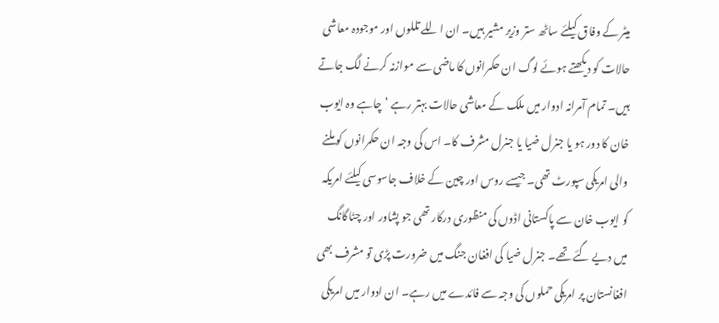میٹر کے وفاق کیلئے ساٹھ ستر وزیر مشیر ہیں۔ ان اللے تللوں اور موجودہ معاشی حالات کو دیکھتے ہوئے لوگ ان حکمرانوں کا ماضی سے موازنہ کرنے لگ جاتے ہیں۔ تمام آمرانہ ادوار میں ملک کے معاشی حالات بہتر رہے ‘چاہے وہ ایوب خان کا دور ہو یا جنرل ضیا یا جنرل مشرف کا۔ اس کی وجہ ان حکمرانوں کو ملنے والی امریکی سپورٹ تھی۔ جیسے روس اور چین کے خلاف جاسوسی کیلئے امریکہ کو ایوب خان سے پاکستانی اڈوں کی منظوری درکار تھی جو پشاور اور چٹاگانگ میں دیے گئے تھے۔ جنرل ضیا کی افغان جنگ میں ضرورت پڑی تو مشرف بھی افغانستان پر امریکی حملوں کی وجہ سے فائدے میں رہے۔ ان ادوار میں امریکی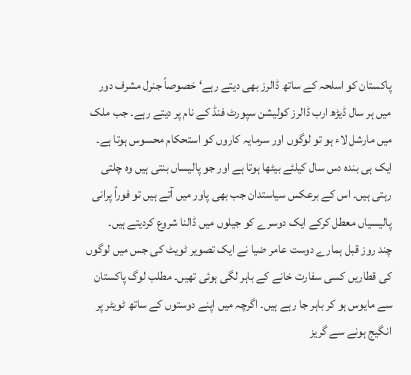پاکستان کو اسلحہ کے ساتھ ڈالرز بھی دیتے رہے‘ خصوصاً جنرل مشرف دور میں ہر سال ڈیڑھ ارب ڈالرز کولیشن سپورٹ فنڈ کے نام پر دیتے رہے۔ جب ملک میں مارشل لاء ہو تو لوگوں اور سرمایہ کاروں کو استحکام محسوس ہوتا ہے۔ ایک ہی بندہ دس سال کیلئے بیٹھا ہوتا ہے اور جو پالیساں بنتی ہیں وہ چلتی رہتی ہیں۔ اس کے برعکس سیاستدان جب بھی پاور میں آتے ہیں تو فوراً پرانی پالیسیاں معطل کرکے ایک دوسرے کو جیلوں میں ڈالنا شروع کردیتے ہیں۔
چند روز قبل ہمارے دوست عامر ضیا نے ایک تصویر ٹویٹ کی جس میں لوگوں کی قطاریں کسی سفارت خانے کے باہر لگی ہوئی تھیں۔ مطلب لوگ پاکستان سے مایوس ہو کر باہر جا رہے ہیں۔ اگرچہ میں اپنے دوستوں کے ساتھ ٹویٹر پر انگیج ہونے سے گریز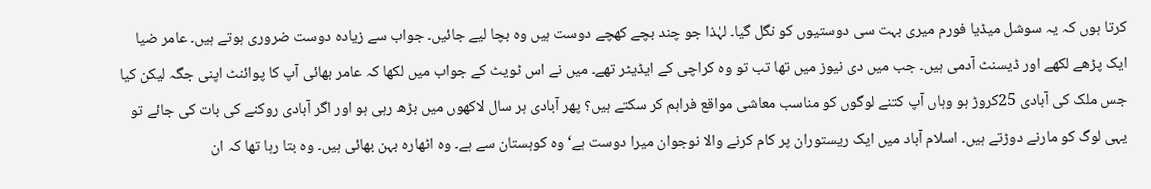کرتا ہوں کہ یہ سوشل میڈیا فورم میری بہت سی دوستیوں کو نگل گیا۔ لہٰذا جو چند بچے کھچے دوست ہیں وہ بچا لیے جائیں۔ جواب سے زیادہ دوست ضروری ہوتے ہیں۔ عامر ضیا ایک پڑھے لکھے اور ڈیسنٹ آدمی ہیں۔ جب میں دی نیوز میں تھا تب تو وہ کراچی کے ایڈیٹر تھے۔ میں نے اس ٹویٹ کے جواب میں لکھا کہ عامر بھائی آپ کا پوائنٹ اپنی جگہ لیکن کیا جس ملک کی آبادی 25کروڑ ہو وہاں آپ کتنے لوگوں کو مناسب معاشی مواقع فراہم کر سکتے ہیں؟ پھر آبادی ہر سال لاکھوں میں بڑھ رہی ہو اور اگر آبادی روکنے کی بات کی جائے تو یہی لوگ کو مارنے دوڑتے ہیں۔ اسلام آباد میں ایک ریستوران پر کام کرنے والا نوجوان میرا دوست ہے‘ وہ کوہستان سے ہے۔ وہ اٹھارہ بہن بھائی ہیں۔ وہ بتا رہا تھا کہ ان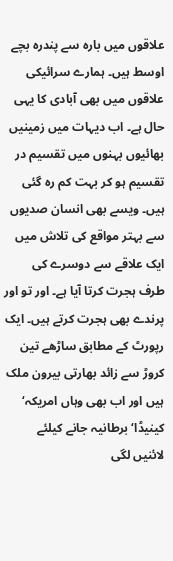علاقوں میں بارہ سے پندرہ بچے اوسط ہیں۔ ہمارے سرائیکی علاقوں میں بھی آبادی کا یہی حال ہے۔ اب دیہات میں زمینیں بھائیوں بہنوں میں تقسیم در تقسیم ہو کر بہت کم رہ گئی ہیں۔ ویسے بھی انسان صدیوں سے بہتر مواقع کی تلاش میں ایک علاقے سے دوسرے کی طرف ہجرت کرتا آیا ہے۔ اور تو اور پرندے بھی ہجرت کرتے ہیں۔ ایک رپورٹ کے مطابق ساڑھے تین کروڑ سے زائد بھارتی بیرون ملک ہیں اور اب بھی وہاں امریکہ‘ کینیڈا‘ برطانیہ جانے کیلئے لائنیں لگی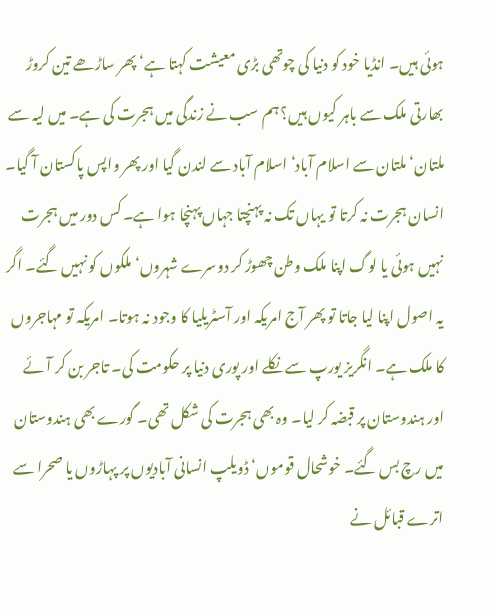ہوئی ہیں۔ انڈیا خود کو دنیا کی چوتھی بڑی معیشت کہتا ہے‘ پھر ساڑھے تین کروڑ بھارتی ملک سے باہر کیوں ہیں؟ ہم سب نے زندگی میں ہجرت کی ہے۔ میں لیہ سے ملتان‘ ملتان سے اسلام آباد‘ اسلام آباد سے لندن گیا اور پھر واپس پاکستان آ گیا۔ انسان ہجرت نہ کرتا تو یہاں تک نہ پہنچتا جہاں پہنچا ہوا ہے۔ کس دور میں ہجرت نہیں ہوئی یا لوگ اپنا ملک وطن چھوڑ کر دوسرے شہروں‘ ملکوں کو نہیں گئے۔ اگر یہ اصول اپنا لیا جاتا تو پھر آج امریکہ اور آسٹریلیا کا وجود نہ ہوتا۔ امریکہ تو مہاجروں کا ملک ہے۔ انگریز یورپ سے نکلے اور پوری دنیا پر حکومت کی۔ تاجر بن کر آئے اور ہندوستان پر قبضہ کر لیا۔ وہ بھی ہجرت کی شکل تھی۔ گورے بھی ہندوستان میں رچ بس گئے۔ خوشحال قوموں‘ ڈویلپ انسانی آبادیوں پر پہاڑوں یا صحرا سے اترے قبائل نے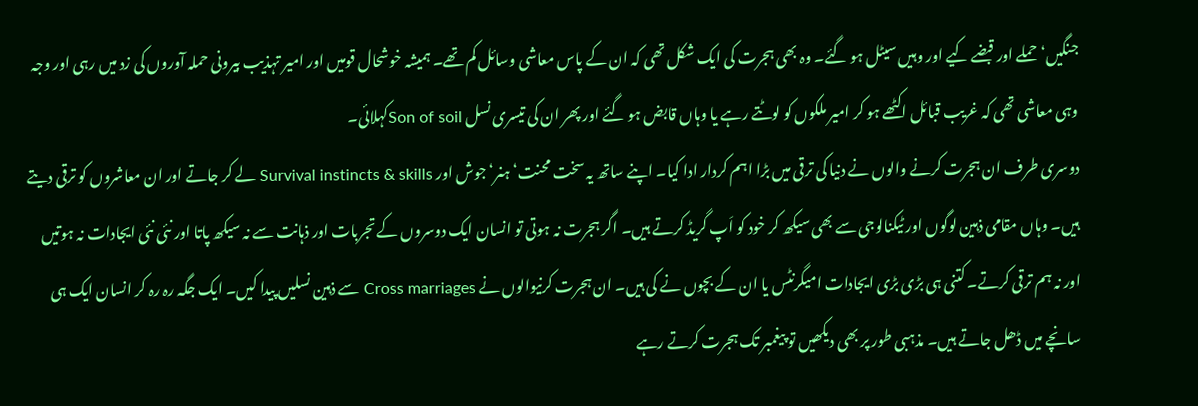جنگیں‘ حملے اور قبضے کیے اور وہیں سیٹل ہو گئے۔ وہ بھی ہجرت کی ایک شکل تھی کہ ان کے پاس معاشی وسائل کم تھے۔ ہمیشہ خوشحال قومیں اور امیر تہذیب بیرونی حملہ آوروں کی زد میں رہی اور وجہ وہی معاشی تھی کہ غریب قبائل اکٹھے ہو کر امیر ملکوں کو لوٹتے رہے یا وہاں قابض ہو گئے اور پھر ان کی تیسری نسل Son of soilکہلائی۔
دوسری طرف ان ہجرت کرنے والوں نے دنیا کی ترقی میں بڑا اہم کردار ادا کیا۔ اپنے ساتھ یہ سخت محنت‘ ہنر‘ جوش اور Survival instincts & skills لے کر جاتے اور ان معاشروں کو ترقی دیتے ہیں۔ وہاں مقامی ذہین لوگوں اور ٹیکنالوجی سے بھی سیکھ کر خود کو اَپ گریڈ کرتے ہیں۔ اگر ہجرت نہ ہوتی تو انسان ایک دوسروں کے تجربات اور ذہانت سے نہ سیکھ پاتا اور نئی نئی ایجادات نہ ہوتیں اور نہ ہم ترقی کرتے۔ کتنی ہی بڑی بڑی ایجادات امیگرنٹس یا ان کے بچوں نے کی ہیں۔ ان ہجرت کرنیوالوں نے Cross marriages سے ذہین نسلیں پیدا کیں۔ ایک جگہ رہ رہ کر انسان ایک ہی سانچے میں ڈھل جاتے ہیں۔ مذہبی طور پر بھی دیکھیں تو پیغمبر تک ہجرت کرتے رہے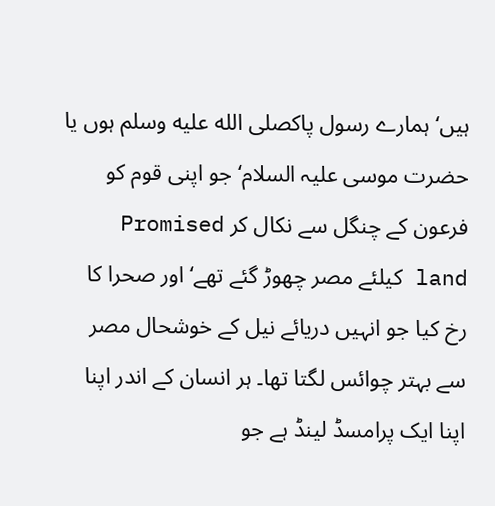ہیں‘ ہمارے رسول پاکصلى الله عليه وسلم ہوں یا حضرت موسی علیہ السلام‘ جو اپنی قوم کو فرعون کے چنگل سے نکال کر Promised land کیلئے مصر چھوڑ گئے تھے‘ اور صحرا کا رخ کیا جو انہیں دریائے نیل کے خوشحال مصر سے بہتر چوائس لگتا تھا۔ ہر انسان کے اندر اپنا اپنا ایک پرامسڈ لینڈ ہے جو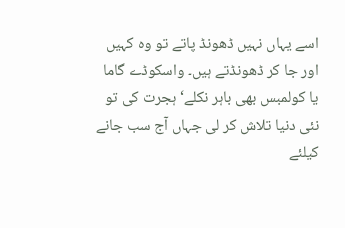اسے یہاں نہیں ڈھونڈ پاتے تو وہ کہیں اور جا کر ڈھونڈتے ہیں۔ واسکوڈے گاما یا کولمبس بھی باہر نکلے‘ ہجرت کی تو نئی دنیا تلاش کر لی جہاں آج سب جانے کیلئے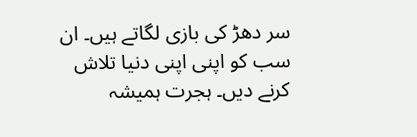سر دھڑ کی بازی لگاتے ہیں۔ ان سب کو اپنی اپنی دنیا تلاش کرنے دیں۔ ہجرت ہمیشہ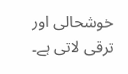خوشحالی اور ترقی لاتی ہے۔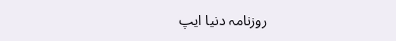روزنامہ دنیا ایپ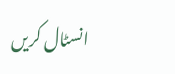انسٹال کریں